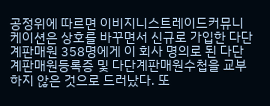공정위에 따르면 이비지니스트레이드커뮤니케이션은 상호를 바꾸면서 신규로 가입한 다단계판매원 358명에게 이 회사 명의로 된 다단계판매원등록증 및 다단계판매원수첩을 교부하지 않은 것으로 드러났다. 또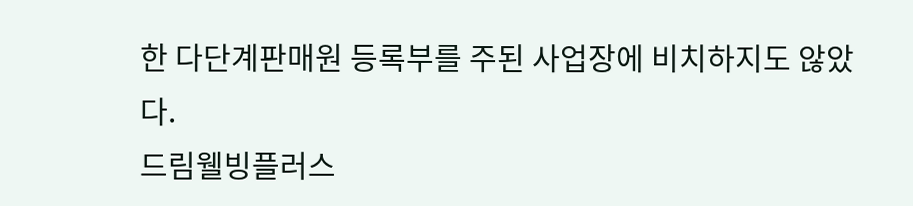한 다단계판매원 등록부를 주된 사업장에 비치하지도 않았다.
드림웰빙플러스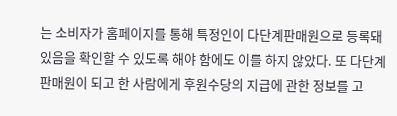는 소비자가 홈페이지를 통해 특정인이 다단계판매원으로 등록돼 있음을 확인할 수 있도록 해야 함에도 이를 하지 않았다. 또 다단계판매원이 되고 한 사람에게 후원수당의 지급에 관한 정보를 고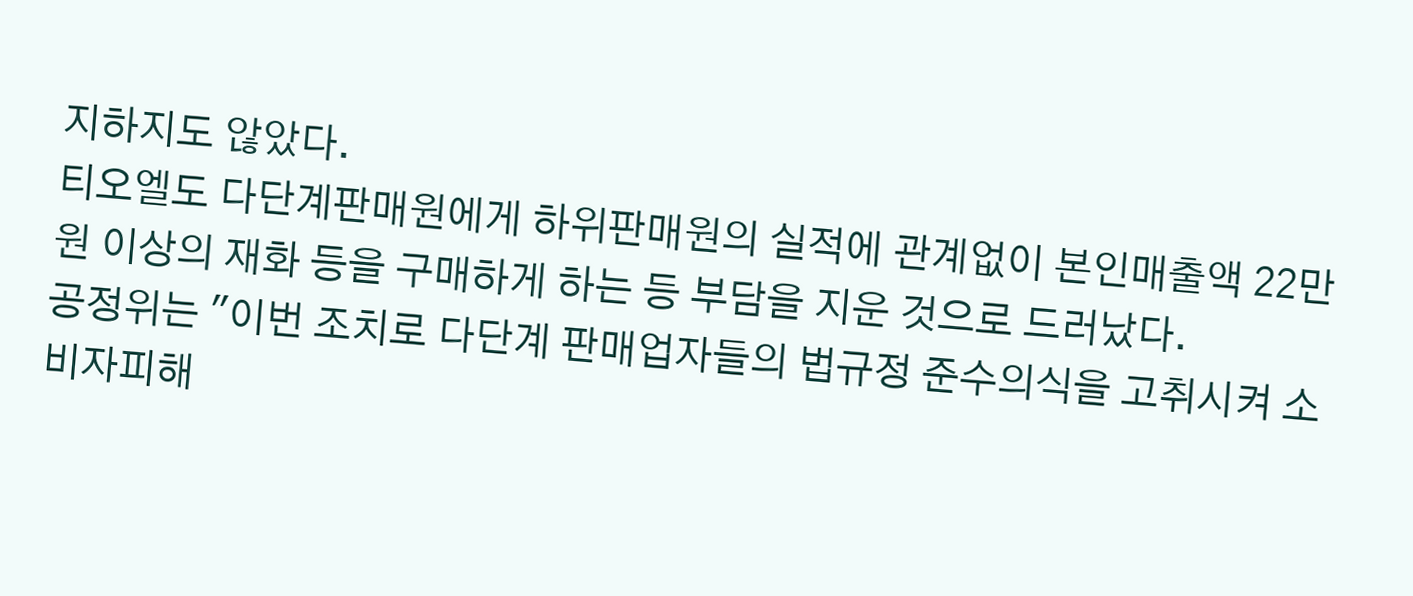지하지도 않았다.
티오엘도 다단계판매원에게 하위판매원의 실적에 관계없이 본인매출액 22만원 이상의 재화 등을 구매하게 하는 등 부담을 지운 것으로 드러났다.
공정위는 "이번 조치로 다단계 판매업자들의 법규정 준수의식을 고취시켜 소비자피해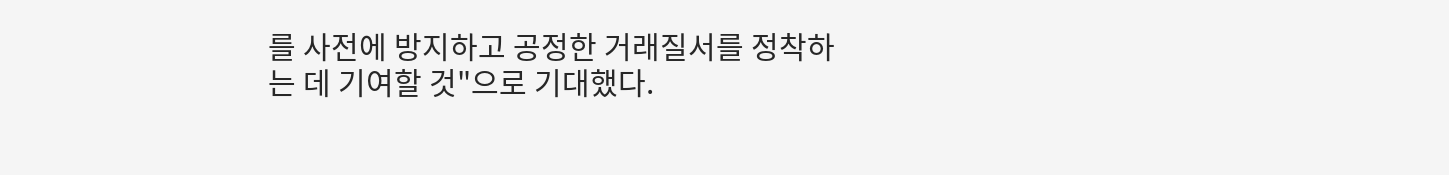를 사전에 방지하고 공정한 거래질서를 정착하는 데 기여할 것"으로 기대했다.